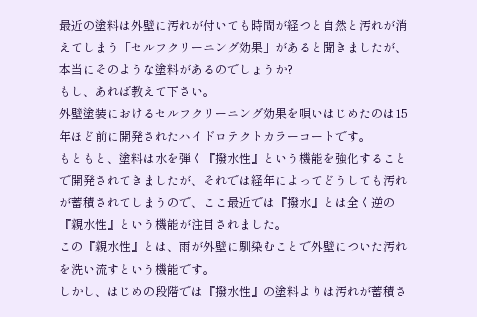最近の塗料は外壁に汚れが付いても時間が経つと自然と汚れが消えてしまう「セルフクリーニング効果」があると聞きましたが、本当にそのような塗料があるのでしょうか?
もし、あれば教えて下さい。
外壁塗装におけるセルフクリーニング効果を唄いはじめたのは15年ほど前に開発されたハイドロテクトカラーコートです。
もともと、塗料は水を弾く『撥水性』という機能を強化することで開発されてきましたが、それでは経年によってどうしても汚れが蓄積されてしまうので、ここ最近では『撥水』とは全く逆の『親水性』という機能が注目されました。
この『親水性』とは、雨が外壁に馴染むことで外壁についた汚れを洗い流すという機能です。
しかし、はじめの段階では『撥水性』の塗料よりは汚れが蓄積さ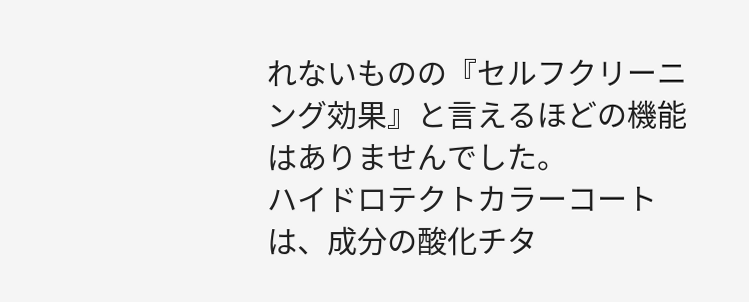れないものの『セルフクリーニング効果』と言えるほどの機能はありませんでした。
ハイドロテクトカラーコートは、成分の酸化チタ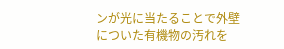ンが光に当たることで外壁についた有機物の汚れを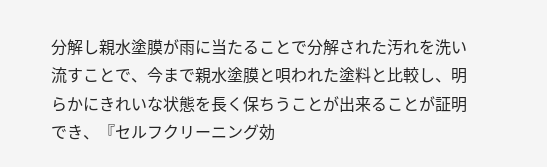分解し親水塗膜が雨に当たることで分解された汚れを洗い流すことで、今まで親水塗膜と唄われた塗料と比較し、明らかにきれいな状態を長く保ちうことが出来ることが証明でき、『セルフクリーニング効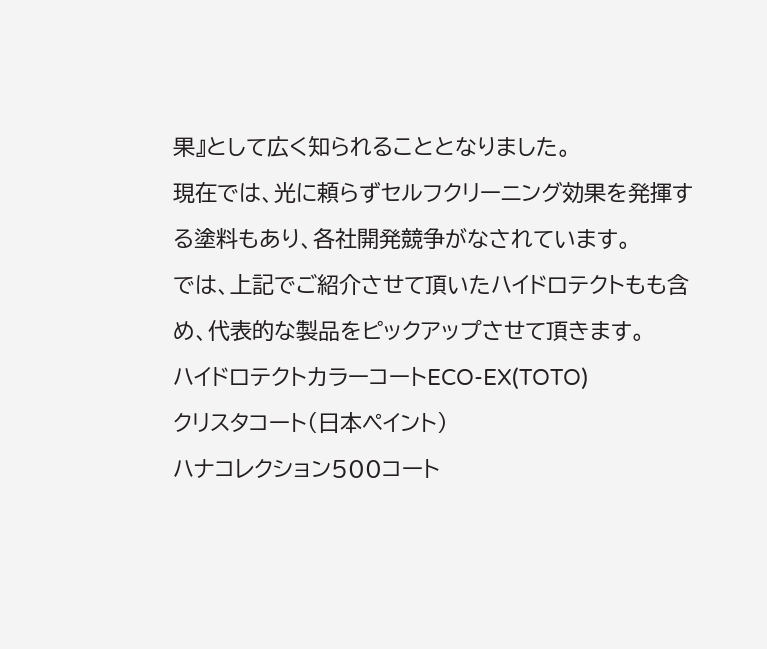果』として広く知られることとなりました。
現在では、光に頼らずセルフクリーニング効果を発揮する塗料もあり、各社開発競争がなされています。
では、上記でご紹介させて頂いたハイドロテクトもも含め、代表的な製品をピックアップさせて頂きます。
ハイドロテクトカラーコートECO-EX(TOTO)
クリスタコート(日本ペイント)
ハナコレクション500コート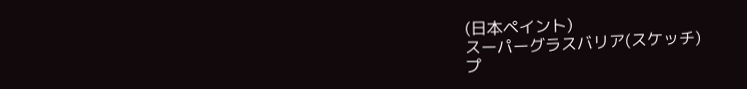(日本ペイント)
スーパーグラスバリア(スケッチ)
プ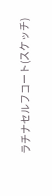ラチナセルフコート(スケッチ)